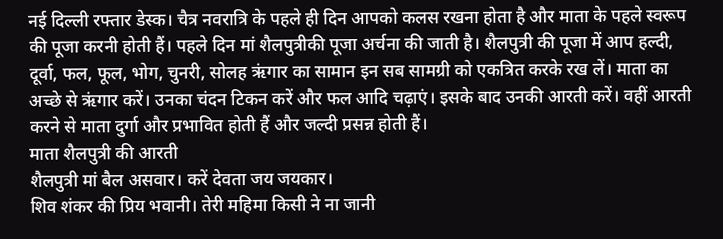नई दिल्ली रफ्तार डेस्क। चैत्र नवरात्रि के पहले ही दिन आपको कलस रखना होता है और माता के पहले स्वरूप की पूजा करनी होती हैं। पहले दिन मां शैलपुत्रीकी पूजा अर्चना की जाती है। शैलपुत्री की पूजा में आप हल्दी, दूर्वा, फल, फूल, भोग, चुनरी, सोलह ऋंगार का सामान इन सब सामग्री को एकत्रित करके रख लें। माता का अच्छे से ऋंगार करें। उनका चंदन टिकन करें और फल आदि चढ़ाएं। इसके बाद उनकी आरती करें। वहीं आरती करने से माता दुर्गा और प्रभावित होती हैं और जल्दी प्रसन्न होती हैं।
माता शैलपुत्री की आरती
शैलपुत्री मां बैल असवार। करें देवता जय जयकार।
शिव शंकर की प्रिय भवानी। तेरी महिमा किसी ने ना जानी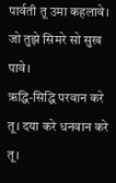पार्वती तू उमा कहलावे। जो तुझे सिमरे सो सुख पावे।
ऋद्धि-सिद्धि परवान करे तू। दया करे धनवान करे तू।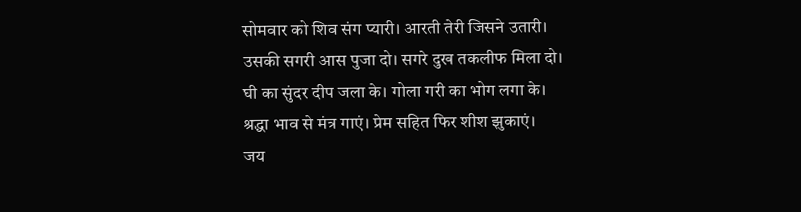सोमवार को शिव संग प्यारी। आरती तेरी जिसने उतारी।
उसकी सगरी आस पुजा दो। सगरे दुख तकलीफ मिला दो।
घी का सुंदर दीप जला के। गोला गरी का भोग लगा के।
श्रद्धा भाव से मंत्र गाएं। प्रेम सहित फिर शीश झुकाएं।
जय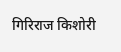गिरिराज किशोरी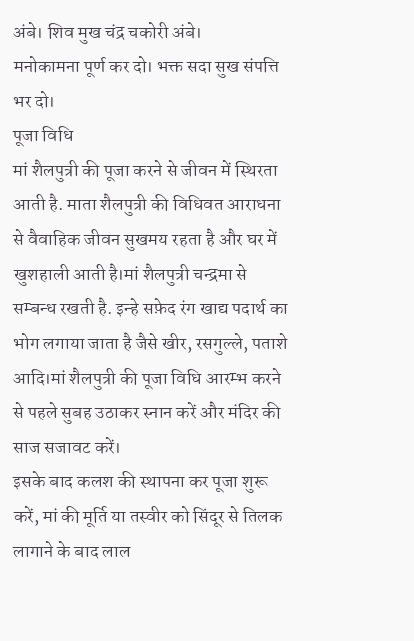अंबे। शिव मुख चंद्र चकोरी अंबे।
मनोकामना पूर्ण कर दो। भक्त सदा सुख संपत्ति भर दो।
पूजा विधि
मां शैलपुत्री की पूजा करने से जीवन में स्थिरता आती है. माता शैलपुत्री की विधिवत आराधना से वैवाहिक जीवन सुखमय रहता है और घर में खुशहाली आती है।मां शैलपुत्री चन्द्रमा से सम्बन्ध रखती है. इन्हे सफ़ेद रंग खाद्य पदार्थ का भोग लगाया जाता है जैसे खीर, रसगुल्ले, पताशे आदि।मां शैलपुत्री की पूजा विधि आरम्भ करने से पहले सुबह उठाकर स्नान करें और मंदिर की साज सजावट करें।
इसके बाद कलश की स्थापना कर पूजा शुरू करें, मां की मूर्ति या तस्वीर को सिंदूर से तिलक लागाने के बाद लाल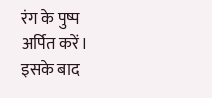रंग के पुष्प अर्पित करें। इसके बाद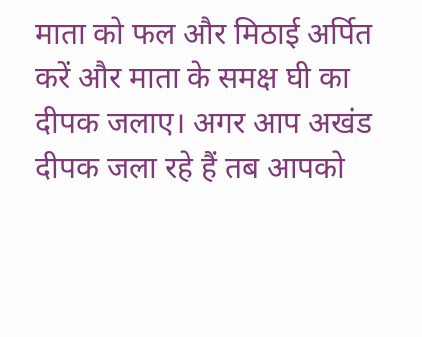माता को फल और मिठाई अर्पित करें और माता के समक्ष घी का दीपक जलाए। अगर आप अखंड दीपक जला रहे हैं तब आपको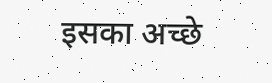इसका अच्छे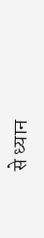से ध्यान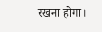रखना होगा।